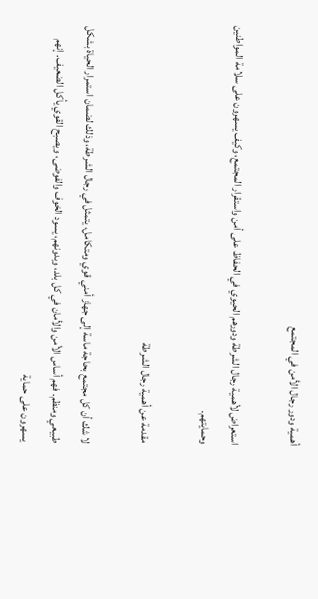أهمية ودور رجال الأمن في المجتمع

استعراض لأهمية رجال الشرطة ودورهم الحيوي في الحفاظ على أمن واستقرار المجتمع، وكيف يسهرون على سلامة المواطنين وحمايتهم.

مقدمة عن أهمية رجال الشرطة

لا شك أن كل مجتمع بحاجة ماسة إلى جهاز أمني قوي ومتكامل، يتمثل في رجال الشرطة، وذلك لضمان استمرار الحياة بشكل طبيعي ومنظم. فهم أساس الأمن والأمان في كل بلد، وبدونهم، يسود الخوف والفوضى، ويصبح القوي يأكل الضعيف. إنهم يسهرون على حماية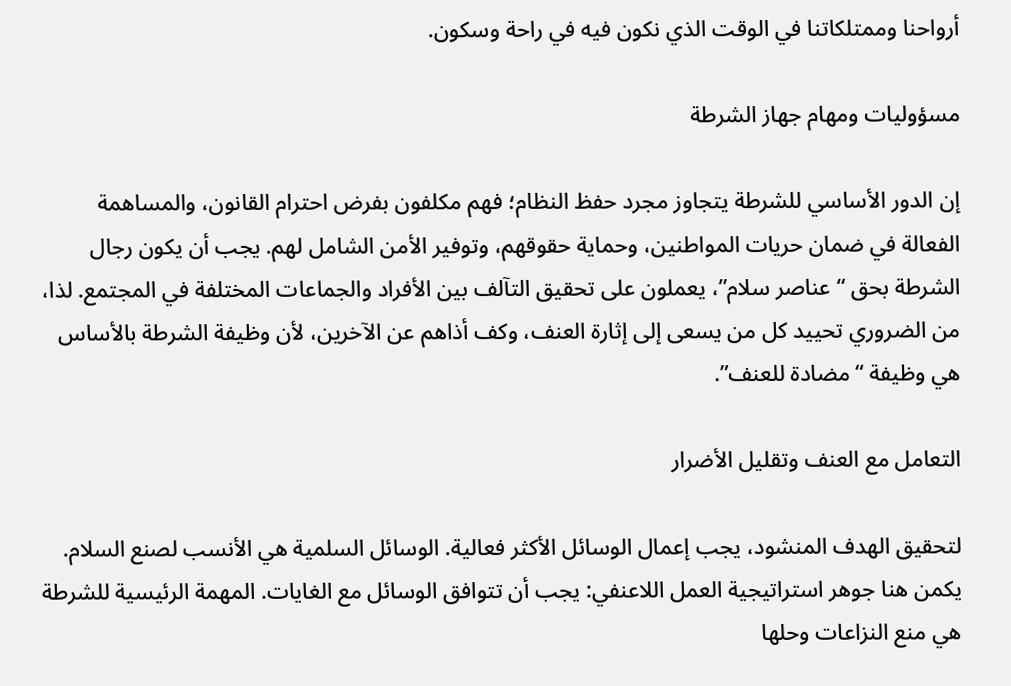أرواحنا وممتلكاتنا في الوقت الذي نكون فيه في راحة وسكون.

مسؤوليات ومهام جهاز الشرطة

إن الدور الأساسي للشرطة يتجاوز مجرد حفظ النظام؛ فهم مكلفون بفرض احترام القانون، والمساهمة الفعالة في ضمان حريات المواطنين، وحماية حقوقهم، وتوفير الأمن الشامل لهم. يجب أن يكون رجال الشرطة بحق “عناصر سلام”، يعملون على تحقيق التآلف بين الأفراد والجماعات المختلفة في المجتمع. لذا، من الضروري تحييد كل من يسعى إلى إثارة العنف، وكف أذاهم عن الآخرين، لأن وظيفة الشرطة بالأساس هي وظيفة “مضادة للعنف”.

التعامل مع العنف وتقليل الأضرار

لتحقيق الهدف المنشود، يجب إعمال الوسائل الأكثر فعالية. الوسائل السلمية هي الأنسب لصنع السلام. يكمن هنا جوهر استراتيجية العمل اللاعنفي: يجب أن تتوافق الوسائل مع الغايات. المهمة الرئيسية للشرطة هي منع النزاعات وحلها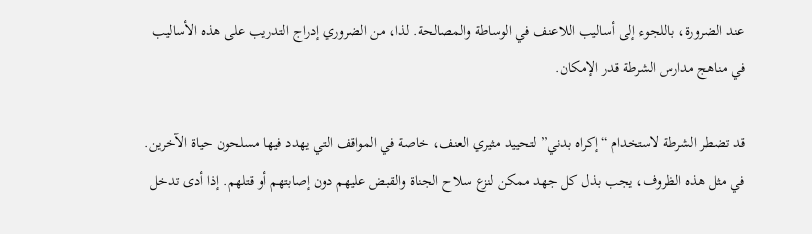عند الضرورة، باللجوء إلى أساليب اللاعنف في الوساطة والمصالحة. لذا، من الضروري إدراج التدريب على هذه الأساليب في مناهج مدارس الشرطة قدر الإمكان.

قد تضطر الشرطة لاستخدام “إكراه بدني” لتحييد مثيري العنف، خاصة في المواقف التي يهدد فيها مسلحون حياة الآخرين. في مثل هذه الظروف، يجب بذل كل جهد ممكن لنزع سلاح الجناة والقبض عليهم دون إصابتهم أو قتلهم. إذا أدى تدخل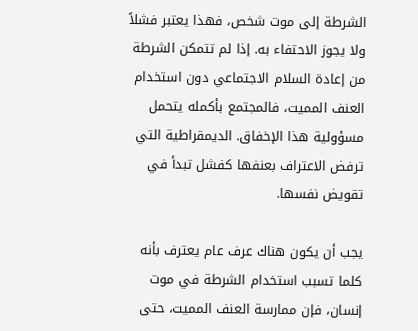الشرطة إلى موت شخص، فهذا يعتبر فشلاً ولا يجوز الاحتفاء به. إذا لم تتمكن الشرطة من إعادة السلام الاجتماعي دون استخدام العنف المميت، فالمجتمع بأكمله يتحمل مسؤولية هذا الإخفاق. الديمقراطية التي ترفض الاعتراف بعنفها كفشل تبدأ في تقويض نفسها.

يجب أن يكون هناك عرف عام يعترف بأنه كلما تسبب استخدام الشرطة في موت إنسان، فإن ممارسة العنف المميت، حتى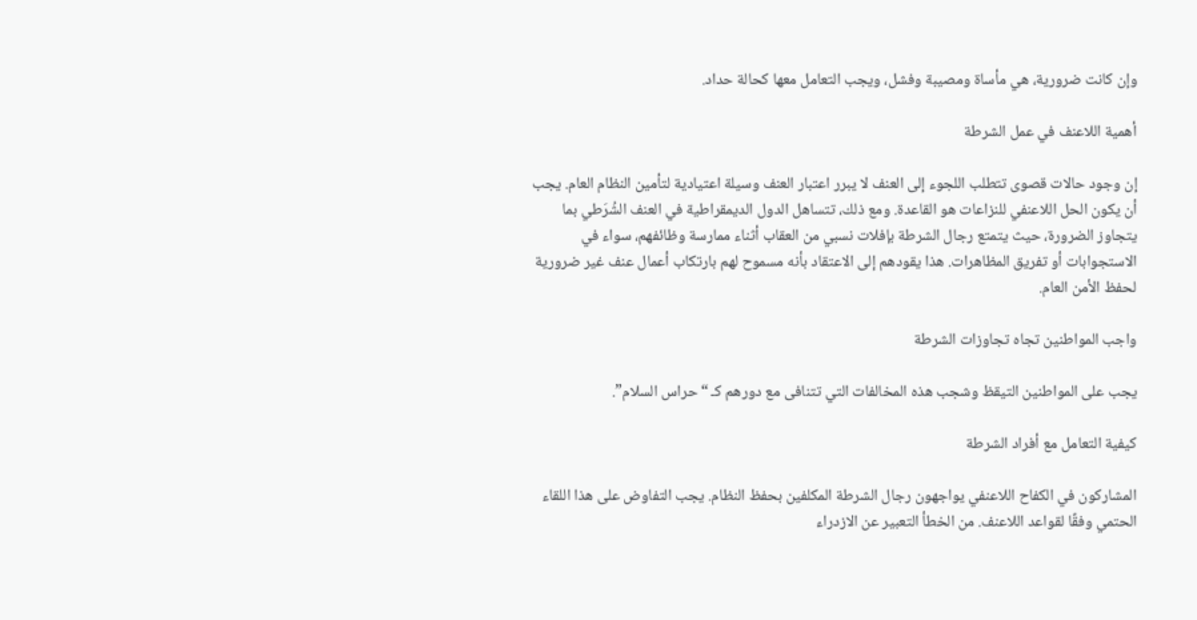وإن كانت ضرورية، هي مأساة ومصيبة وفشل، ويجب التعامل معها كحالة حداد.

أهمية اللاعنف في عمل الشرطة

إن وجود حالات قصوى تتطلب اللجوء إلى العنف لا يبرر اعتبار العنف وسيلة اعتيادية لتأمين النظام العام. يجب أن يكون الحل اللاعنفي للنزاعات هو القاعدة. ومع ذلك، تتساهل الدول الديمقراطية في العنف الشُرَطي بما يتجاوز الضرورة، حيث يتمتع رجال الشرطة بإفلات نسبي من العقاب أثناء ممارسة وظائفهم، سواء في الاستجوابات أو تفريق المظاهرات. هذا يقودهم إلى الاعتقاد بأنه مسموح لهم بارتكاب أعمال عنف غير ضرورية لحفظ الأمن العام.

واجب المواطنين تجاه تجاوزات الشرطة

يجب على المواطنين التيقظ وشجب هذه المخالفات التي تتنافى مع دورهم كـ “حراس السلام”.

كيفية التعامل مع أفراد الشرطة

المشاركون في الكفاح اللاعنفي يواجهون رجال الشرطة المكلفين بحفظ النظام. يجب التفاوض على هذا اللقاء الحتمي وفقًا لقواعد اللاعنف. من الخطأ التعبير عن الازدراء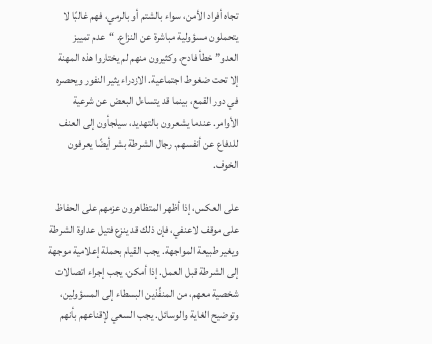تجاه أفراد الأمن، سواء بالشتم أو بالرمي، فهم غالبًا لا يتحملون مسؤولية مباشرة عن النزاع. “عدم تمييز العدو” خطأ فادح، وكثيرون منهم لم يختاروا هذه المهنة إلا تحت ضغوط اجتماعية. الازدراء يثير النفور ويحصره في دور القمع، بينما قد يتساءل البعض عن شرعية الأوامر. عندما يشعرون بالتهديد، سيلجأون إلى العنف للدفاع عن أنفسهم. رجال الشرطة بشر أيضًا يعرفون الخوف.

على العكس، إذا أظهر المتظاهرون عزمهم على الحفاظ على موقف لاعنفي، فإن ذلك قد ينزع فتيل عداوة الشرطة ويغير طبيعة المواجهة. يجب القيام بحملة إعلامية موجهة إلى الشرطة قبل العمل. إذا أمكن، يجب إجراء اتصالات شخصية معهم، من المنفِّذين البسطاء إلى المسؤولين، وتوضيح الغاية والوسائل. يجب السعي لإقناعهم بأنهم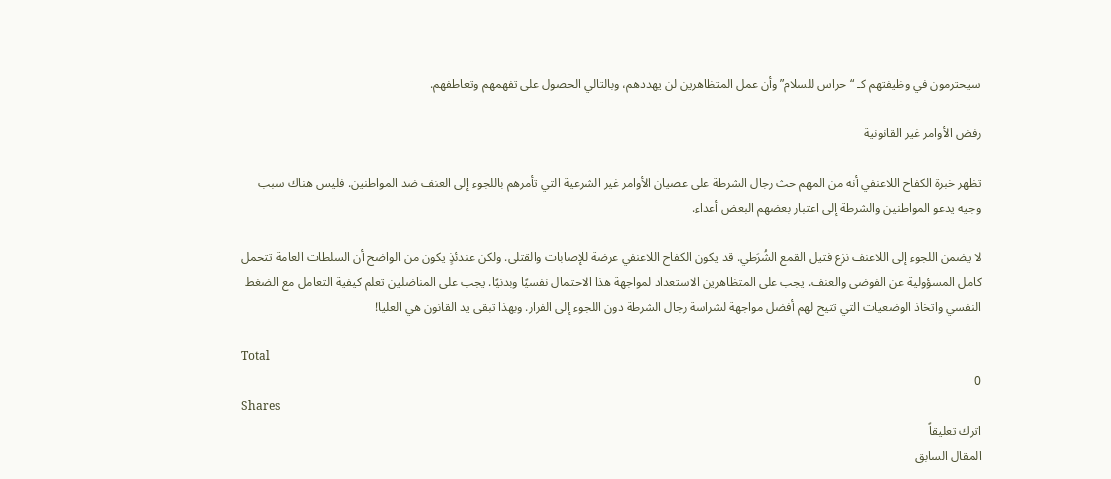سيحترمون في وظيفتهم كـ “حراس للسلام” وأن عمل المتظاهرين لن يهددهم، وبالتالي الحصول على تفهمهم وتعاطفهم.

رفض الأوامر غير القانونية

تظهر خبرة الكفاح اللاعنفي أنه من المهم حث رجال الشرطة على عصيان الأوامر غير الشرعية التي تأمرهم باللجوء إلى العنف ضد المواطنين. فليس هناك سبب وجيه يدعو المواطنين والشرطة إلى اعتبار بعضهم البعض أعداء.

لا يضمن اللجوء إلى اللاعنف نزع فتيل القمع الشُرَطي. قد يكون الكفاح اللاعنفي عرضة للإصابات والقتلى. ولكن عندئذٍ يكون من الواضح أن السلطات العامة تتحمل كامل المسؤولية عن الفوضى والعنف. يجب على المتظاهرين الاستعداد لمواجهة هذا الاحتمال نفسيًا وبدنيًا. يجب على المناضلين تعلم كيفية التعامل مع الضغط النفسي واتخاذ الوضعيات التي تتيح لهم أفضل مواجهة لشراسة رجال الشرطة دون اللجوء إلى الفرار. وبهذا تبقى يد القانون هي العليا!

Total
0
Shares
اترك تعليقاً
المقال السابق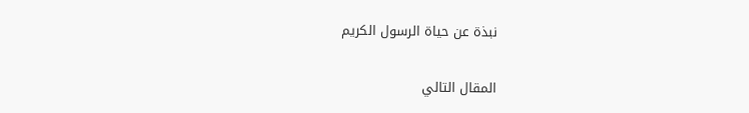نبذة عن حياة الرسول الكريم

المقال التالي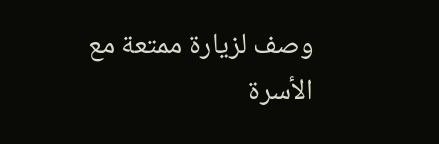وصف لزيارة ممتعة مع الأسرة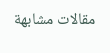مقالات مشابهة